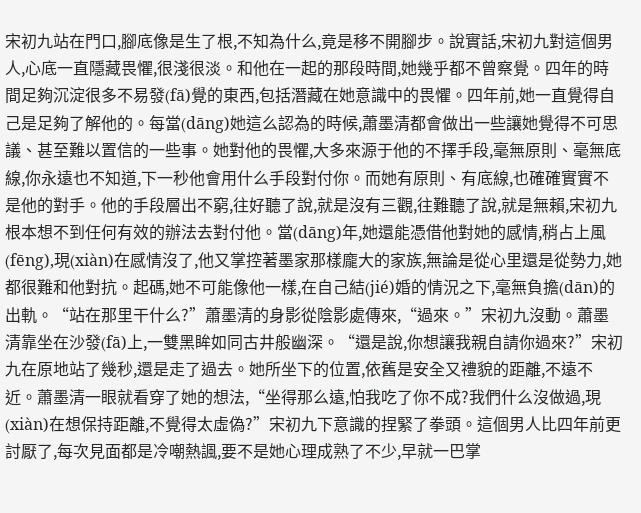宋初九站在門口,腳底像是生了根,不知為什么,竟是移不開腳步。說實話,宋初九對這個男人,心底一直隱藏畏懼,很淺很淡。和他在一起的那段時間,她幾乎都不曾察覺。四年的時間足夠沉淀很多不易發(fā)覺的東西,包括潛藏在她意識中的畏懼。四年前,她一直覺得自己是足夠了解他的。每當(dāng)她這么認為的時候,蕭墨清都會做出一些讓她覺得不可思議、甚至難以置信的一些事。她對他的畏懼,大多來源于他的不擇手段,毫無原則、毫無底線,你永遠也不知道,下一秒他會用什么手段對付你。而她有原則、有底線,也確確實實不是他的對手。他的手段層出不窮,往好聽了說,就是沒有三觀,往難聽了說,就是無賴,宋初九根本想不到任何有效的辦法去對付他。當(dāng)年,她還能憑借他對她的感情,稍占上風(fēng),現(xiàn)在感情沒了,他又掌控著墨家那樣龐大的家族,無論是從心里還是從勢力,她都很難和他對抗。起碼,她不可能像他一樣,在自己結(jié)婚的情況之下,毫無負擔(dān)的出軌。“站在那里干什么?”蕭墨清的身影從陰影處傳來,“過來。”宋初九沒動。蕭墨清靠坐在沙發(fā)上,一雙黑眸如同古井般幽深。“還是說,你想讓我親自請你過來?”宋初九在原地站了幾秒,還是走了過去。她所坐下的位置,依舊是安全又禮貌的距離,不遠不近。蕭墨清一眼就看穿了她的想法,“坐得那么遠,怕我吃了你不成?我們什么沒做過,現(xiàn)在想保持距離,不覺得太虛偽?”宋初九下意識的捏緊了拳頭。這個男人比四年前更討厭了,每次見面都是冷嘲熱諷,要不是她心理成熟了不少,早就一巴掌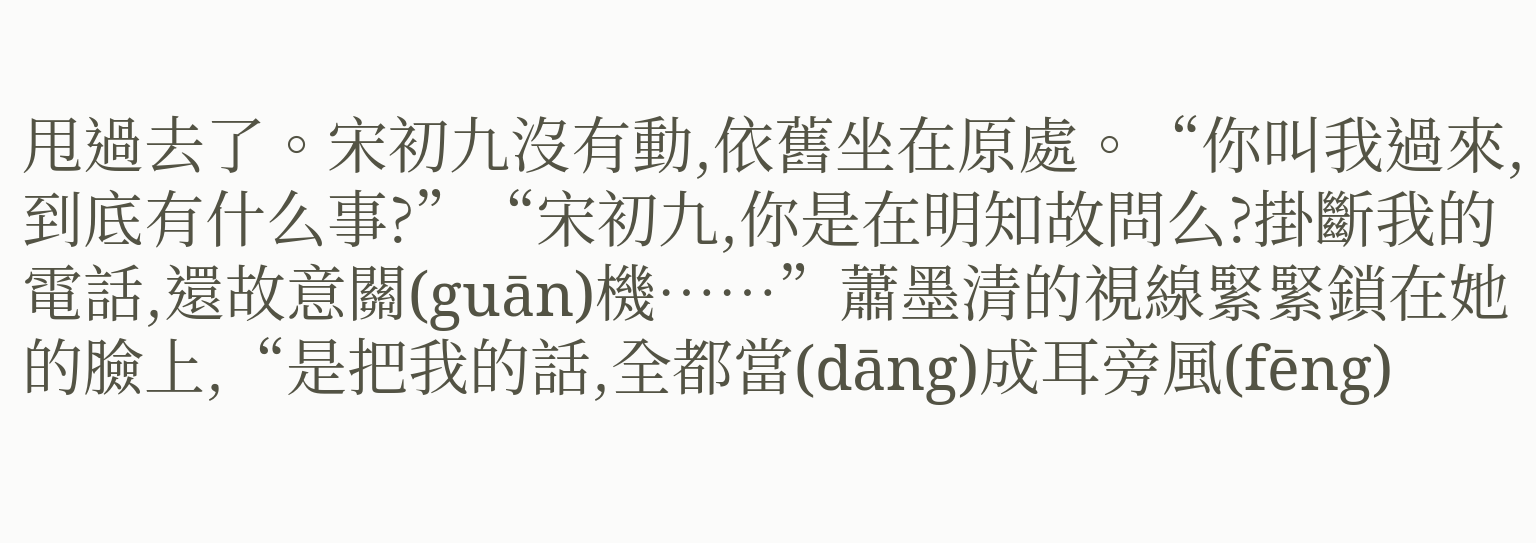甩過去了。宋初九沒有動,依舊坐在原處。“你叫我過來,到底有什么事?”“宋初九,你是在明知故問么?掛斷我的電話,還故意關(guān)機……”蕭墨清的視線緊緊鎖在她的臉上,“是把我的話,全都當(dāng)成耳旁風(fēng)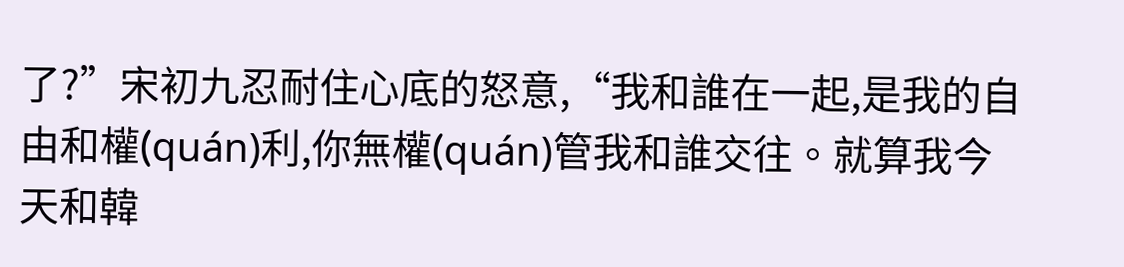了?”宋初九忍耐住心底的怒意,“我和誰在一起,是我的自由和權(quán)利,你無權(quán)管我和誰交往。就算我今天和韓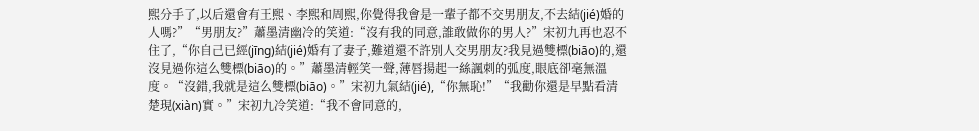熙分手了,以后還會有王熙、李熙和周熙,你覺得我會是一輩子都不交男朋友,不去結(jié)婚的人嗎?”“男朋友?”蕭墨清幽冷的笑道:“沒有我的同意,誰敢做你的男人?”宋初九再也忍不住了,“你自己已經(jīng)結(jié)婚有了妻子,難道還不許別人交男朋友?我見過雙標(biāo)的,還沒見過你這么雙標(biāo)的。”蕭墨清輕笑一聲,薄唇揚起一絲諷刺的弧度,眼底卻毫無溫度。“沒錯,我就是這么雙標(biāo)。”宋初九氣結(jié),“你無恥!”“我勸你還是早點看清楚現(xiàn)實。”宋初九冷笑道:“我不會同意的,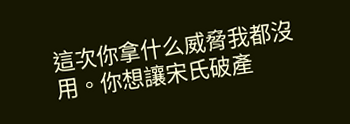這次你拿什么威脅我都沒用。你想讓宋氏破產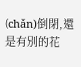(chǎn)倒閉,還是有別的花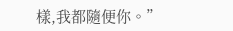樣,我都隨便你。”